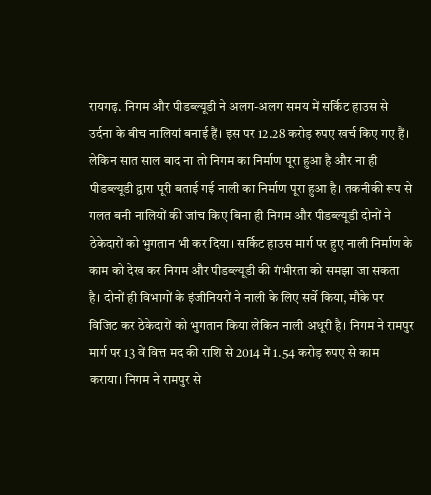रायगढ़. निगम और पीडब्ल्यूडी ने अलग-अलग समय में सर्किट हाउस से उर्दना के बीच नालियां बनाई हैं। इस पर 12.28 करोड़ रुपए खर्च किए गए हैं। लेकिन सात साल बाद ना तो निगम का निर्माण पूरा हुआ है और ना ही पीडब्ल्यूडी द्वारा पूरी बताई गई नाली का निर्माण पूरा हुआ है। तकनीकी रूप से गलत बनी नालियों की जांच किए बिना ही निगम और पीडब्ल्यूडी दोनों ने ठेकेदारों को भुगतान भी कर दिया। सर्किट हाउस मार्ग पर हुए नाली निर्माण के काम को देख कर निगम और पीडब्ल्यूडी की गंभीरता को समझा जा सकता है। दोनों ही विभागों के इंजीनियरों ने नाली के लिए सर्वे किया, मौके पर विजिट कर ठेकेदारों को भुगतान किया लेकिन नाली अधूरी है। निगम ने रामपुर मार्ग पर 13 वें वित्त मद की राशि से 2014 में 1.54 करोड़ रुपए से काम कराया। निगम ने रामपुर से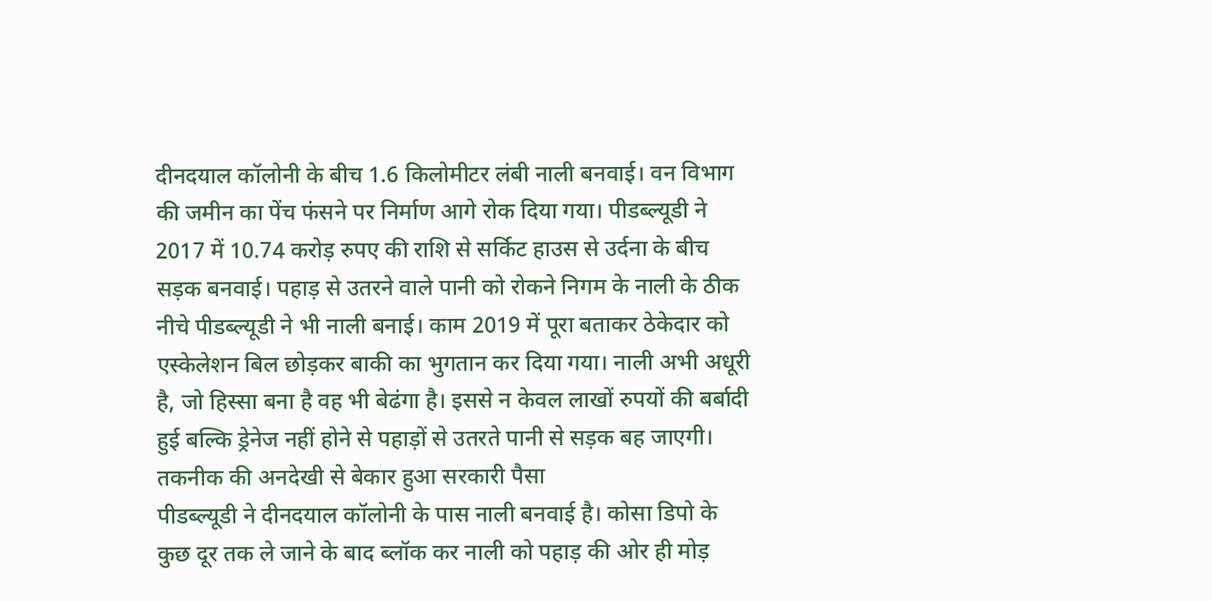दीनदयाल कॉलोनी के बीच 1.6 किलोमीटर लंबी नाली बनवाई। वन विभाग की जमीन का पेंच फंसने पर निर्माण आगे रोक दिया गया। पीडब्ल्यूडी ने 2017 में 10.74 करोड़ रुपए की राशि से सर्किट हाउस से उर्दना के बीच सड़क बनवाई। पहाड़ से उतरने वाले पानी को रोकने निगम के नाली के ठीक नीचे पीडब्ल्यूडी ने भी नाली बनाई। काम 2019 में पूरा बताकर ठेकेदार को एस्केलेशन बिल छोड़कर बाकी का भुगतान कर दिया गया। नाली अभी अधूरी है, जो हिस्सा बना है वह भी बेढंगा है। इससे न केवल लाखों रुपयों की बर्बादी हुई बल्कि ड्रेनेज नहीं होने से पहाड़ों से उतरते पानी से सड़क बह जाएगी।
तकनीक की अनदेखी से बेकार हुआ सरकारी पैसा
पीडब्ल्यूडी ने दीनदयाल कॉलोनी के पास नाली बनवाई है। कोसा डिपो के कुछ दूर तक ले जाने के बाद ब्लॉक कर नाली को पहाड़ की ओर ही मोड़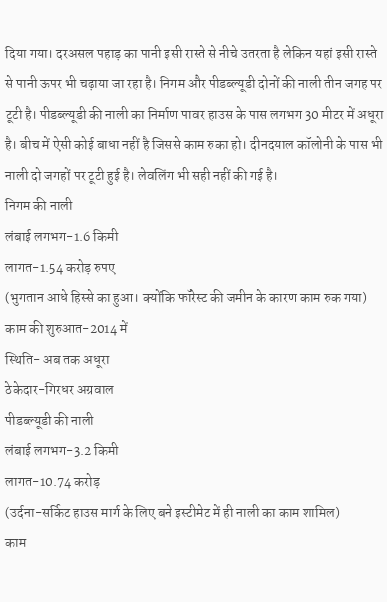दिया गया। दरअसल पहाड़ का पानी इसी रास्ते से नीचे उतरता है लेकिन यहां इसी रास्ते से पानी ऊपर भी चढ़ाया जा रहा है। निगम और पीडब्ल्यूडी दोनों की नाली तीन जगह पर टूटी है। पीडब्ल्यूडी की नाली का निर्माण पावर हाउस के पास लगभग 30 मीटर में अधूरा है। बीच में ऐसी कोई बाधा नहीं है जिससे काम रुका हो। दीनदयाल कॉलोनी के पास भी नाली दो जगहों पर टूटी हुई है। लेवलिंग भी सही नहीं की गई है।
निगम की नाली
लंबाई लगभग-1.6 किमी
लागत-1.54 करोड़ रुपए
(भुगतान आधे हिस्से का हुआ। क्योंकि फॉरेस्ट की जमीन के कारण काम रुक गया)
काम की शुरुआत-2014 में
स्थिति- अब तक अधूरा
ठेकेदार-गिरधर अग्रवाल
पीडब्ल्यूडी की नाली
लंबाई लगभग-3.2 किमी
लागत-10.74 करोड़
(उर्दना-सर्किट हाउस मार्ग के लिए बने इस्टीमेट में ही नाली का काम शामिल)
काम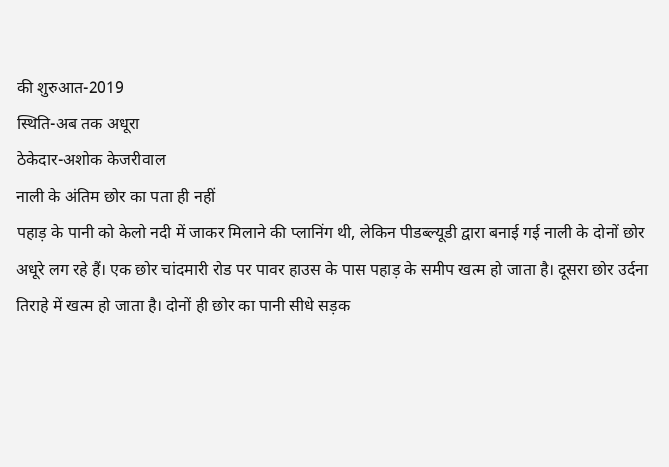की शुरुआत-2019
स्थिति-अब तक अधूरा
ठेकेदार-अशोक केजरीवाल
नाली के अंतिम छोर का पता ही नहीं
पहाड़ के पानी को केलो नदी में जाकर मिलाने की प्लानिंग थी, लेकिन पीडब्ल्यूडी द्वारा बनाई गई नाली के दोनों छोर अधूरे लग रहे हैं। एक छोर चांदमारी रोड पर पावर हाउस के पास पहाड़ के समीप खत्म हो जाता है। दूसरा छोर उर्दना तिराहे में खत्म हो जाता है। दोनों ही छोर का पानी सीधे सड़क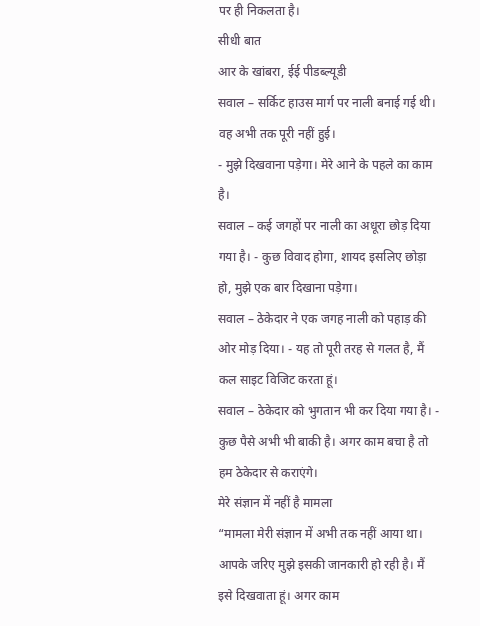पर ही निकलता है।
सीधी बात
आर के खांबरा, ईई पीडब्ल्यूडी
सवाल – सर्किट हाउस मार्ग पर नाली बनाई गई थी। वह अभी तक पूरी नहीं हुई।
- मुझे दिखवाना पड़ेगा। मेरे आने के पहले का काम है।
सवाल – कई जगहों पर नाली का अधूरा छोड़ दिया गया है। - कुछ विवाद होगा, शायद इसलिए छोड़ा हो, मुझे एक बार दिखाना पड़ेगा।
सवाल – ठेकेदार ने एक जगह नाली को पहाड़ की ओर मोड़ दिया। - यह तो पूरी तरह से गलत है, मैं कल साइट विजिट करता हूं।
सवाल – ठेकेदार को भुगतान भी कर दिया गया है। - कुछ पैसे अभी भी बाकी है। अगर काम बचा है तो हम ठेकेदार से कराएंगे।
मेरे संज्ञान में नहीं है मामला
“मामला मेरी संज्ञान में अभी तक नहीं आया था। आपके जरिए मुझे इसकी जानकारी हो रही है। मैं इसे दिखवाता हूं। अगर काम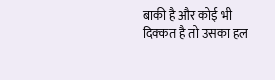बाकी है और कोई भी दिक्कत है तो उसका हल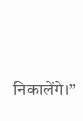निकालेंगे।”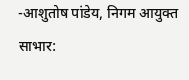-आशुतोष पांडेय, निगम आयुक्त
साभार: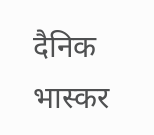दैनिक भास्कर